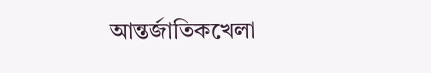আন্তর্জাতিকখেলা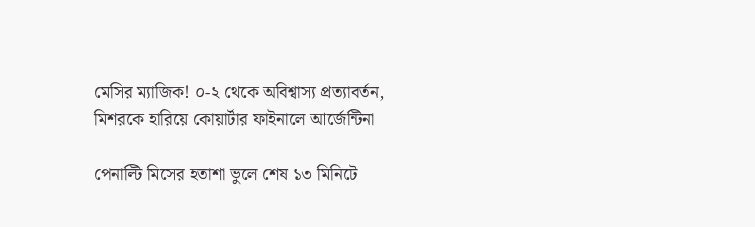মেসির ম্যাজিক! ০-২ থেকে অবিশ্বাস্য প্রত্যাবর্তন, মিশরকে হারিয়ে কোয়ার্টার ফাইনালে আর্জেন্টিনা

পেনাল্টি মিসের হতাশা ভুলে শেষ ১৩ মিনিটে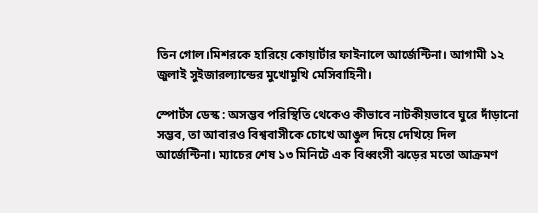তিন গোল।মিশরকে হারিয়ে কোয়ার্টার ফাইনালে আর্জেন্টিনা। আগামী ১২ জুলাই সুইজারল্যান্ডের মুখোমুখি মেসিবাহিনী।

স্পোর্টস ডেস্ক : অসম্ভব পরিস্থিতি থেকেও কীভাবে নাটকীয়ভাবে ঘুরে দাঁড়ানো সম্ভব, তা আবারও বিশ্ববাসীকে চোখে আঙুল দিয়ে দেখিয়ে দিল আর্জেন্টিনা। ম্যাচের শেষ ১৩ মিনিটে এক বিধ্বংসী ঝড়ের মতো আক্রমণ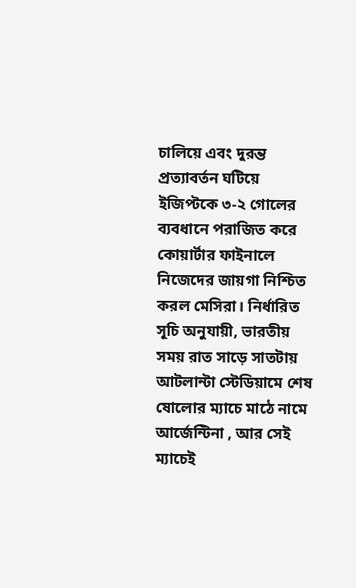চালিয়ে এবং দুরন্ত প্রত্যাবর্তন ঘটিয়ে ইজিপ্টকে ৩-২ গোলের ব্যবধানে পরাজিত করে কোয়ার্টার ফাইনালে নিজেদের জায়গা নিশ্চিত করল মেসিরা। নির্ধারিত সূচি অনুযায়ী, ভারতীয় সময় রাত সাড়ে সাতটায় আটলান্টা স্টেডিয়ামে শেষ ষোলোর ম্যাচে মাঠে নামে আর্জেন্টিনা , আর সেই ম্যাচেই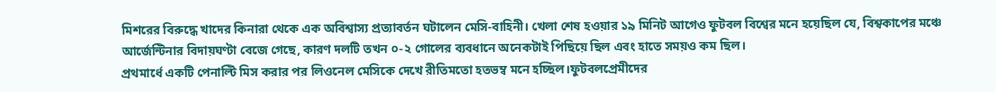মিশরের বিরুদ্ধে খাদের কিনারা থেকে এক অবিশ্বাস্য প্রত্যাবর্তন ঘটালেন মেসি-বাহিনী। খেলা শেষ হওয়ার ১৯ মিনিট আগেও ফুটবল বিশ্বের মনে হয়েছিল যে, বিশ্বকাপের মঞ্চে আর্জেন্টিনার বিদায়ঘণ্টা বেজে গেছে, কারণ দলটি তখন ০-২ গোলের ব্যবধানে অনেকটাই পিছিয়ে ছিল এবং হাতে সময়ও কম ছিল।
প্রথমার্ধে একটি পেনাল্টি মিস করার পর লিওনেল মেসিকে দেখে রীতিমতো হতভম্ব মনে হচ্ছিল।ফুটবলপ্রেমীদের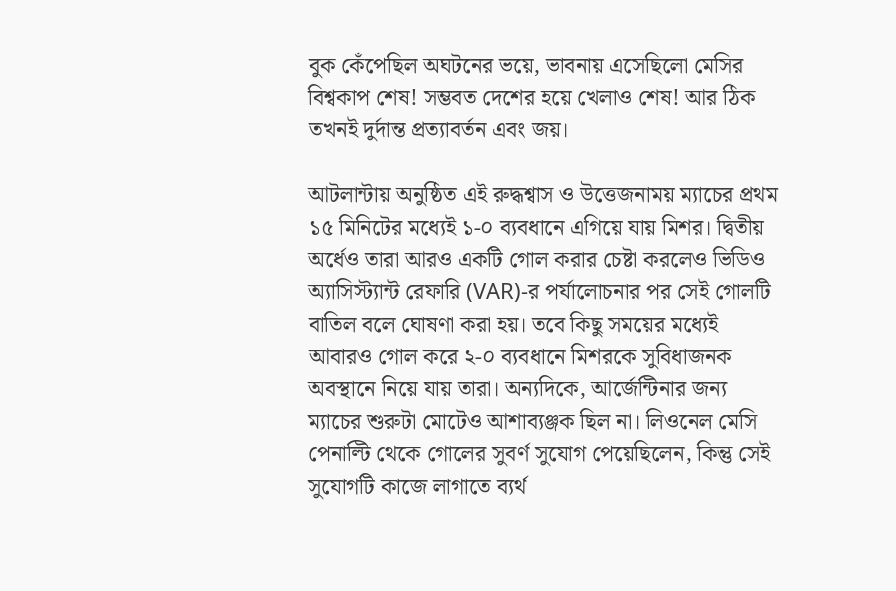বুক কেঁপেছিল অঘটনের ভয়ে, ভাবনায় এসেছিলো মেসির বিশ্বকাপ শেষ! সম্ভবত দেশের হয়ে খেলাও শেষ! আর ঠিক তখনই দুর্দান্ত প্রত্যাবর্তন এবং জয়।

আটলান্টায় অনুষ্ঠিত এই রুদ্ধশ্বাস ও উত্তেজনাময় ম্যাচের প্রথম ১৫ মিনিটের মধ্যেই ১-০ ব্যবধানে এগিয়ে যায় মিশর। দ্বিতীয় অর্ধেও তারা আরও একটি গোল করার চেষ্টা করলেও ভিডিও অ্যাসিস্ট্যান্ট রেফারি (VAR)-র পর্যালোচনার পর সেই গোলটি বাতিল বলে ঘোষণা করা হয়। তবে কিছু সময়ের মধ্যেই আবারও গোল করে ২-০ ব্যবধানে মিশরকে সুবিধাজনক অবস্থানে নিয়ে যায় তারা। অন্যদিকে, আর্জেন্টিনার জন্য ম্যাচের শুরুটা মোটেও আশাব্যঞ্জক ছিল না। লিওনেল মেসি পেনাল্টি থেকে গোলের সুবর্ণ সুযোগ পেয়েছিলেন, কিন্তু সেই সুযোগটি কাজে লাগাতে ব্যর্থ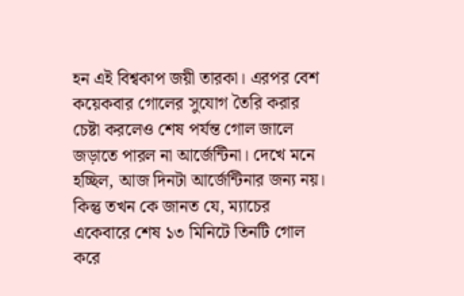হন এই বিশ্বকাপ জয়ী তারকা। এরপর বেশ কয়েকবার গোলের সুযোগ তৈরি করার চেষ্টা করলেও শেষ পর্যন্ত গোল জালে জড়াতে পারল না আর্জেন্টিনা। দেখে মনে হচ্ছিল, আজ দিনটা আর্জেন্টিনার জন্য নয়। কিন্তু তখন কে জানত যে, ম্যাচের একেবারে শেষ ১৩ মিনিটে তিনটি গোল করে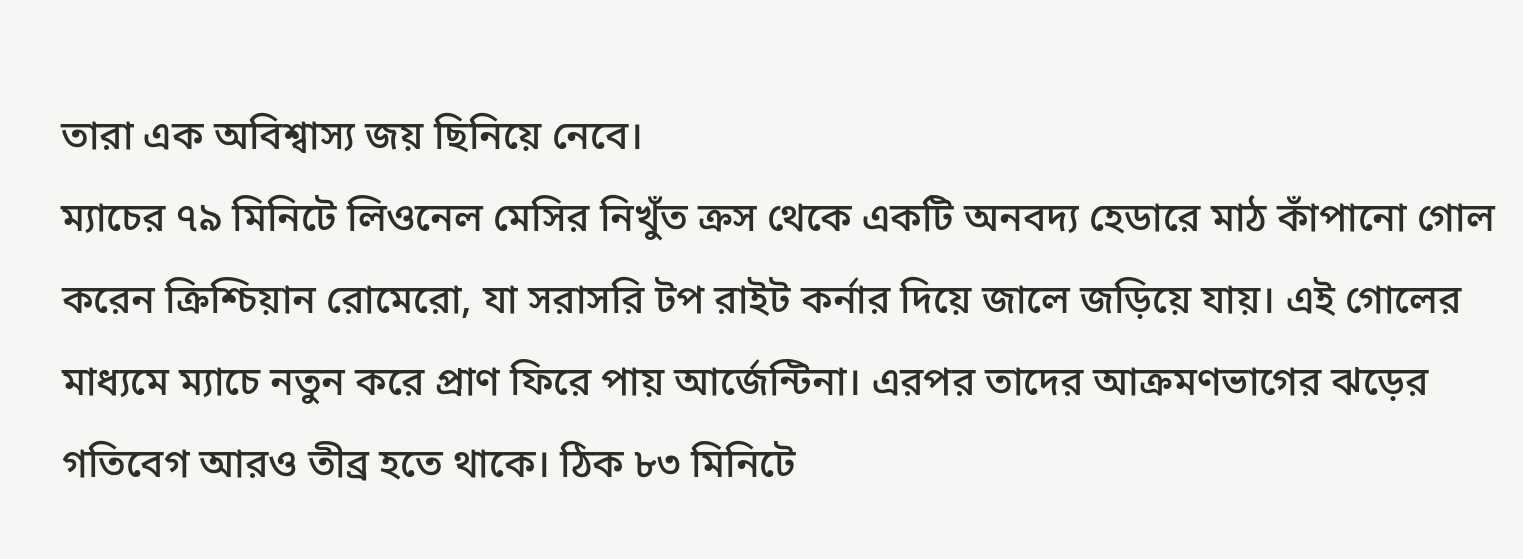তারা এক অবিশ্বাস্য জয় ছিনিয়ে নেবে।
ম্যাচের ৭৯ মিনিটে লিওনেল মেসির নিখুঁত ক্রস থেকে একটি অনবদ্য হেডারে মাঠ কাঁপানো গোল করেন ক্রিশ্চিয়ান রোমেরো, যা সরাসরি টপ রাইট কর্নার দিয়ে জালে জড়িয়ে যায়। এই গোলের মাধ্যমে ম্যাচে নতুন করে প্রাণ ফিরে পায় আর্জেন্টিনা। এরপর তাদের আক্রমণভাগের ঝড়ের গতিবেগ আরও তীব্র হতে থাকে। ঠিক ৮৩ মিনিটে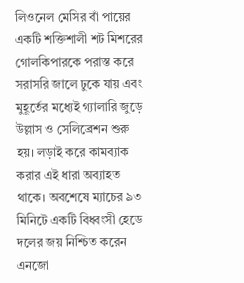লিওনেল মেসির বাঁ পায়ের একটি শক্তিশালী শট মিশরের গোলকিপারকে পরাস্ত করে সরাসরি জালে ঢুকে যায় এবং মুহূর্তের মধ্যেই গ্যালারি জুড়ে উল্লাস ও সেলিব্রেশন শুরু হয়। লড়াই করে কামব্যাক করার এই ধারা অব্যাহত থাকে। অবশেষে ম্যাচের ৯৩ মিনিটে একটি বিধ্বংসী হেডে দলের জয় নিশ্চিত করেন এনজো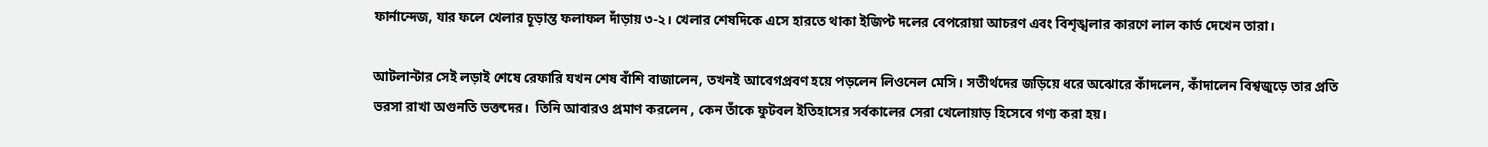ফার্নান্দেজ, যার ফলে খেলার চূড়ান্ত ফলাফল দাঁড়ায় ৩-২। খেলার শেষদিকে এসে হারতে থাকা ইজিপ্ট দলের বেপরোয়া আচরণ এবং বিশৃঙ্খলার কারণে লাল কার্ড দেখেন তারা।

আটলান্টার সেই লড়াই শেষে রেফারি যখন শেষ বাঁশি বাজালেন, তখনই আবেগপ্রবণ হয়ে পড়লেন লিওনেল মেসি। সতীর্থদের জড়িয়ে ধরে অঝোরে কাঁদলেন, কাঁদালেন বিশ্বজুড়ে তার প্রতি ভরসা রাখা অগুনতি ভক্তদের।  তিনি আবারও প্রমাণ করলেন , কেন তাঁকে ফুটবল ইতিহাসের সর্বকালের সেরা খেলোয়াড় হিসেবে গণ্য করা হয়।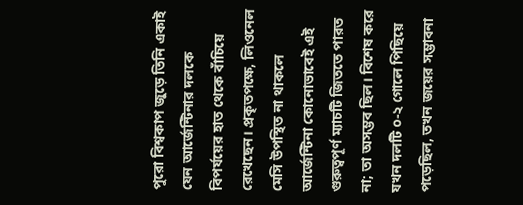পুরো বিশ্বকাপ জুড়ে তিনি একাই যেন আর্জেন্টিনার দলকে বিপর্যয়ের হাত থেকে বাঁচিয়ে রেখেছেন। প্রকৃতপক্ষে, লিওনেল মেসি উপস্থিত না থাকলে আর্জেন্টিনা কোনোভাবেই এই গুরুত্বপূর্ণ ম্যাচটি জিততে পারত না; তা অসম্ভব ছিল। বিশেষ করে যখন দলটি ০-২ গোলে পিছিয়ে পড়েছিল, তখন জয়ের সম্ভাবনা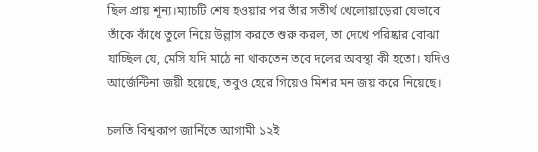ছিল প্রায় শূন্য।ম্যাচটি শেষ হওয়ার পর তাঁর সতীর্থ খেলোয়াড়েরা যেভাবে তাঁকে কাঁধে তুলে নিয়ে উল্লাস করতে শুরু করল, তা দেখে পরিষ্কার বোঝা যাচ্ছিল যে, মেসি যদি মাঠে না থাকতেন তবে দলের অবস্থা কী হতো। যদিও আর্জেন্টিনা জয়ী হয়েছে, তবুও হেরে গিয়েও মিশর মন জয় করে নিয়েছে।

চলতি বিশ্বকাপ জার্নিতে আগামী ১২ই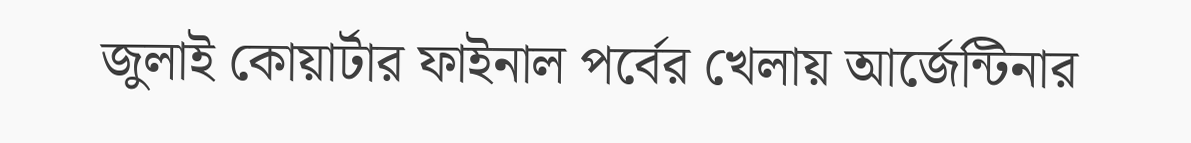জুলাই কোয়ার্টার ফাইনাল পর্বের খেলায় আর্জেন্টিনার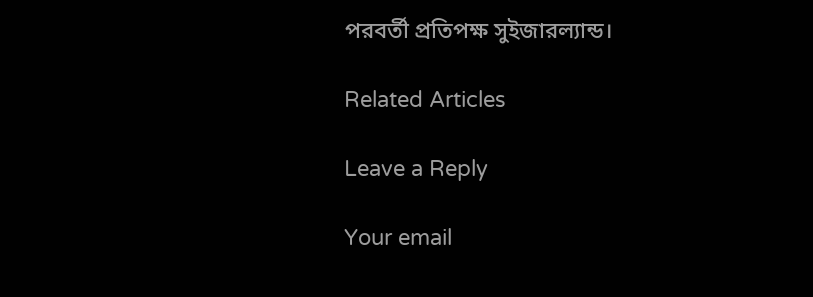পরবর্তী প্রতিপক্ষ সুইজারল্যান্ড।

Related Articles

Leave a Reply

Your email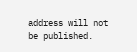address will not be published.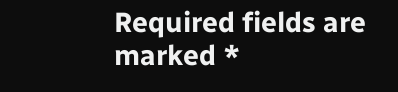Required fields are marked *